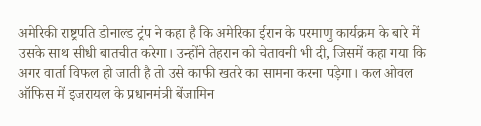अमेरिकी राष्ट्रपति डोनाल्ड ट्रंप ने कहा है कि अमेरिका ईरान के परमाणु कार्यक्रम के बारे में उसके साथ सीधी बातचीत करेगा। उन्होंने तेहरान को चेतावनी भी दी, जिसमें कहा गया कि अगर वार्ता विफल हो जाती है तो उसे काफी खतरे का सामना करना पड़ेगा। कल ओवल ऑफिस में इजरायल के प्रधानमंत्री बेंजामिन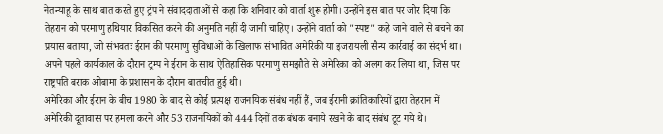नेतन्याहू के साथ बात करते हुए ट्रंप ने संवाददाताओं से कहा कि शनिवार को वार्ता शुरू होगी। उन्होंने इस बात पर जोर दिया कि तेहरान को परमाणु हथियार विकसित करने की अनुमति नहीं दी जानी चाहिए। उन्होंने वार्ता को "स्पष्ट" कहे जाने वाले से बचने का प्रयास बताया, जो संभवतः ईरान की परमाणु सुविधाओं के खिलाफ संभावित अमेरिकी या इजरायली सैन्य कार्रवाई का संदर्भ था।
अपने पहले कार्यकाल के दौरान ट्रम्प ने ईरान के साथ ऐतिहासिक परमाणु समझौते से अमेरिका को अलग कर लिया था, जिस पर राष्ट्रपति बराक ओबामा के प्रशासन के दौरान बातचीत हुई थी।
अमेरिका और ईरान के बीच 1980 के बाद से कोई प्रत्यक्ष राजनयिक संबंध नहीं हैं, जब ईरानी क्रांतिकारियों द्वारा तेहरान में अमेरिकी दूतावास पर हमला करने और 53 राजनयिकों को 444 दिनों तक बंधक बनाये रखने के बाद संबंध टूट गये थे।